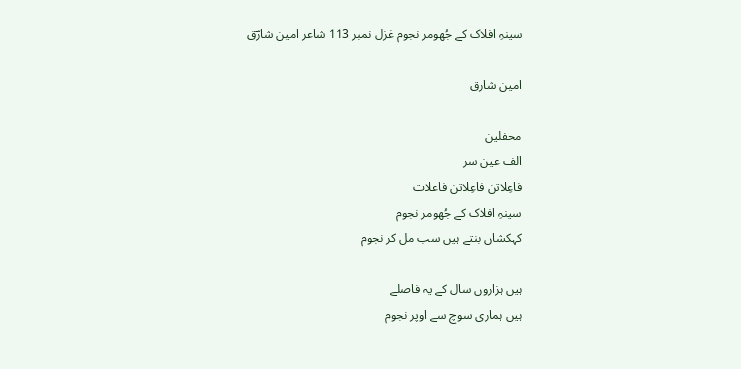سینہِ افلاک کے جُھومر نجوم غزل نمبر 113 شاعر امین شارؔق

امین شارق

محفلین
الف عین سر
فاعِلاتن فاعِلاتن فاعلات
سینہِ افلاک کے جُھومر نجوم
کہکشاں بنتے ہیں سب مل کر نجوم

ہیں ہزاروں سال کے یہ فاصلے
ہیں ہماری سوچ سے اوپر نجوم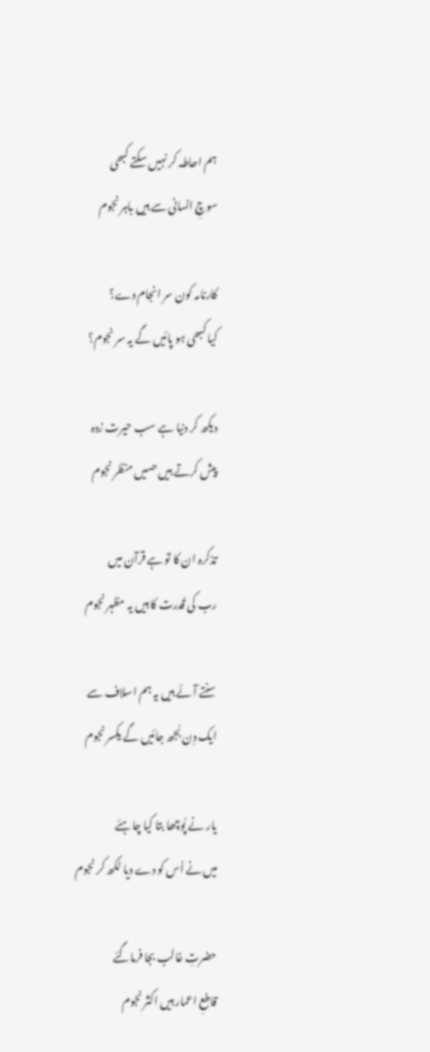ہم احاطہ کر نہیں سکتے کبھی
سوچِ انسانی سے ہیں باہر نجوم

کارنامہ کون سر انجام دے؟
کیا کبھی ہو پائیں گے یہ سر نجوم؟

دیکھ کر دنیا ہے سب حیرت زدہ
پیش کرتے ہیں حسیں منظر نجوم

تذکرہ ان کا تو ہے قرآن میں
رب کی قُدرت کا ہیں یہ مظہر نجوم

سنتے آئے ہیں یہ ہم اسلاف سے
ایک دِن بُجھ جائیں گے یکسر نجوم

یار نے پُوچھا بتا کیا چاہئے
میں نے اُس کو دے دیا لکھ کر نجوم

حضرتِ غالب بجا فرماگئے
قاطعِ اعمار ہیں اکثر نجوم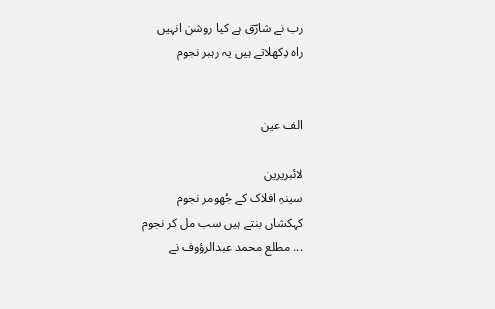رب نے شارؔق ہے کیا روشن انہیں
راہ دِکھلاتے ہیں یہ رہبر نجوم


الف عین

لائبریرین
سینہِ افلاک کے جُھومر نجوم
کہکشاں بنتے ہیں سب مل کر نجوم
... مطلع محمد عبدالرؤوف نے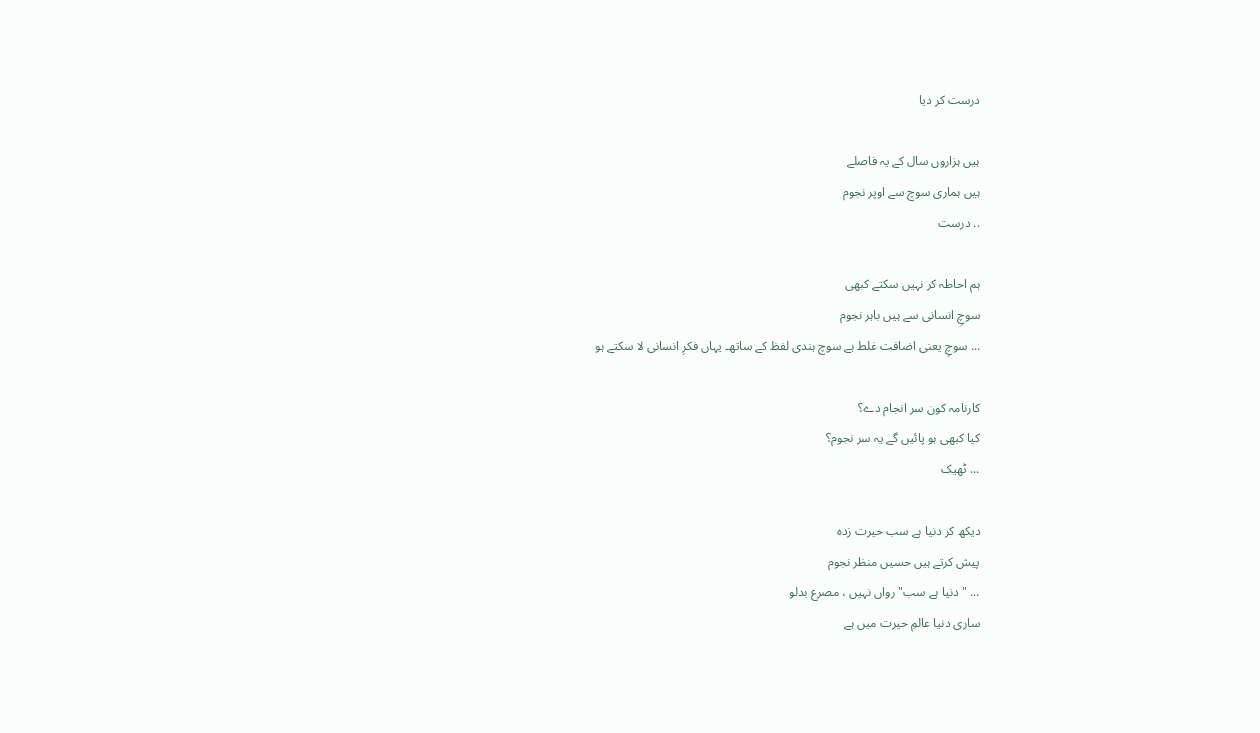درست کر دیا

ہیں ہزاروں سال کے یہ فاصلے
ہیں ہماری سوچ سے اوپر نجوم
.. درست

ہم احاطہ کر نہیں سکتے کبھی
سوچِ انسانی سے ہیں باہر نجوم
... سوچِ یعنی اضافت غلط ہے سوچ ہندی لفظ کے ساتھ۔ یہاں فکرِ انسانی لا سکتے ہو

کارنامہ کون سر انجام دے؟
کیا کبھی ہو پائیں گے یہ سر نجوم؟
... ٹھیک

دیکھ کر دنیا ہے سب حیرت زدہ
پیش کرتے ہیں حسیں منظر نجوم
... " دنیا ہے سب" رواں نہیں ، مصرع بدلو
ساری دنیا عالمِ حیرت میں ہے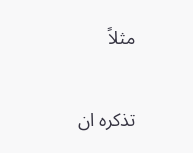مثلاً

تذکرہ ان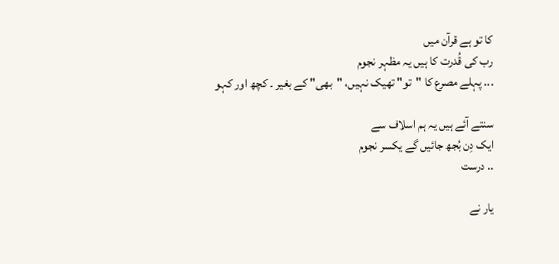کا تو ہے قرآن میں
رب کی قُدرت کا ہیں یہ مظہر نجوم
... پہلے مصرع کا "تو" تھیک نہیں، "بھی" کے بغیر ۔ کچھ اور کہو

سنتے آئے ہیں یہ ہم اسلاف سے
ایک دِن بُجھ جائیں گے یکسر نجوم
.. درست

یار نے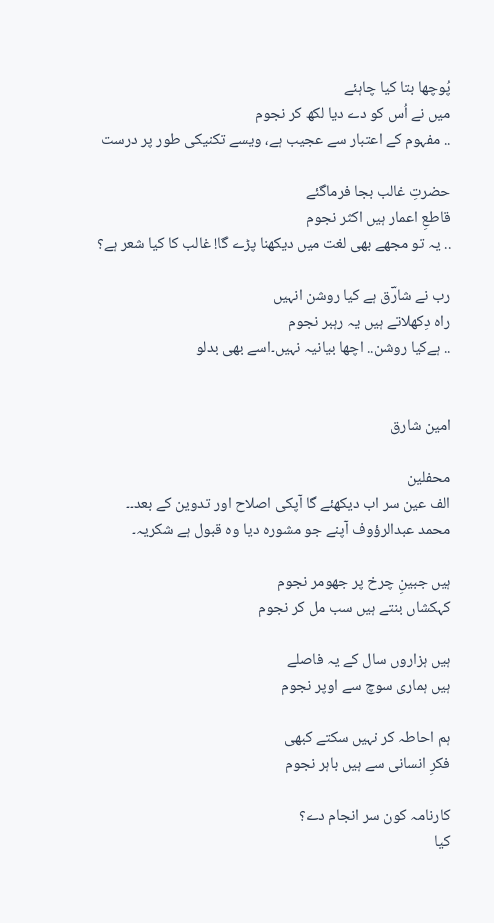پُوچھا بتا کیا چاہئے
میں نے اُس کو دے دیا لکھ کر نجوم
.. مفہوم کے اعتبار سے عجیب ہے، ویسے تکنیکی طور پر درست

حضرتِ غالب بجا فرماگئے
قاطعِ اعمار ہیں اکثر نجوم
.. یہ تو مجھے بھی لغت میں دیکھنا پڑے گا! غالب کا کیا شعر ہے؟

رب نے شارؔق ہے کیا روشن انہیں
راہ دِکھلاتے ہیں یہ رہبر نجوم
.. ہےکیا روشن.. اچھا بیانیہ نہیں۔اسے بھی بدلو


امین شارق

محفلین
الف عین سر اب دیکھئے گا آپکی اصلاح اور تدوین کے بعد۔۔
محمد عبدالرؤوف آپنے جو مشورہ دیا وہ قبول ہے شکریہ۔

ہیں جبینِ چرخ پر جھومر نجوم
کہکشاں بنتے ہیں سب مل کر نجوم

ہیں ہزاروں سال کے یہ فاصلے
ہیں ہماری سوچ سے اوپر نجوم

ہم احاطہ کر نہیں سکتے کبھی
فکرِ انسانی سے ہیں باہر نجوم

کارنامہ کون سر انجام دے؟
کیا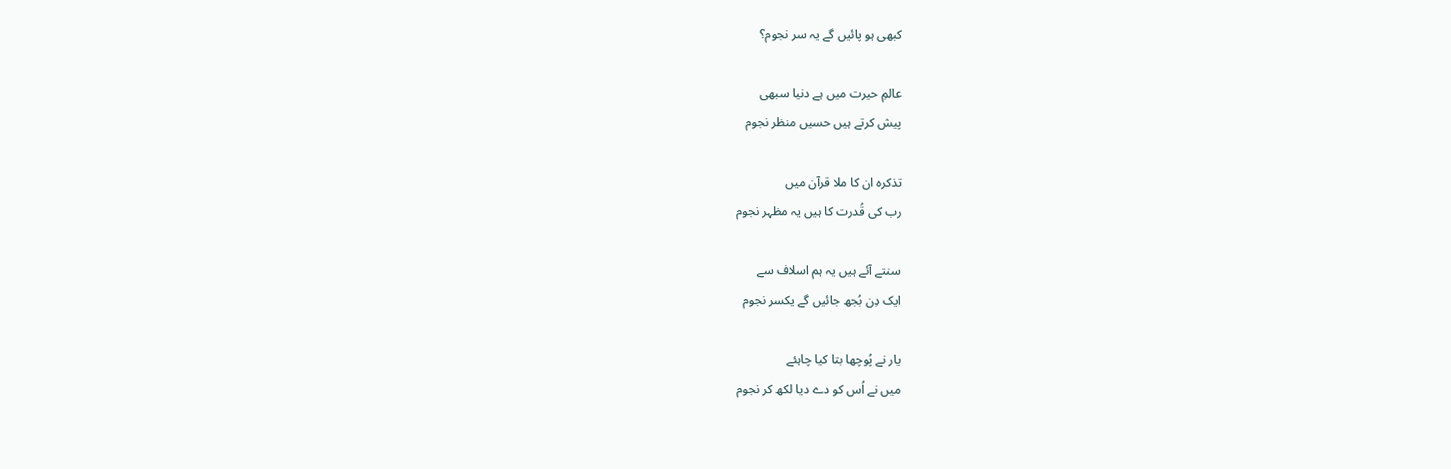کبھی ہو پائیں گے یہ سر نجوم؟

عالمِ حیرت میں ہے دنیا سبھی
پیش کرتے ہیں حسیں منظر نجوم

تذکرہ ان کا ملا قرآن میں
رب کی قُدرت کا ہیں یہ مظہر نجوم

سنتے آئے ہیں یہ ہم اسلاف سے
ایک دِن بُجھ جائیں گے یکسر نجوم

یار نے پُوچھا بتا کیا چاہئے
میں نے اُس کو دے دیا لکھ کر نجوم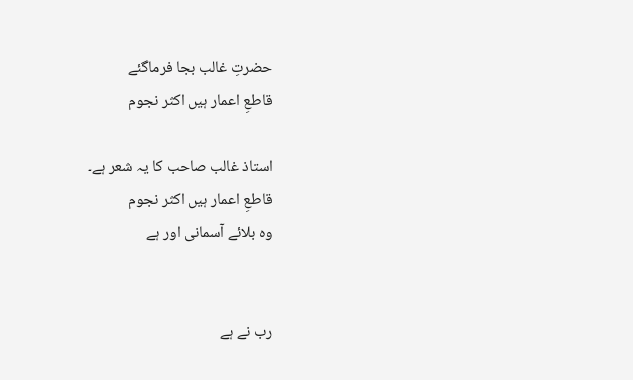حضرتِ غالب بجا فرماگئے
قاطعِ اعمار ہیں اکثر نجوم

استاذ غالب صاحب کا یہ شعر ہے۔
قاطعِ اعمار ہیں اکثر نجوم
وہ بلائے آسمانی اور ہے


رب نے ہے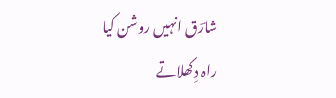شارؔق انہیں روشن کیا
راہ دِکھلاتے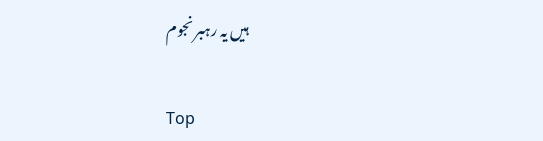ہیں یہ رہبر نجوم

Top